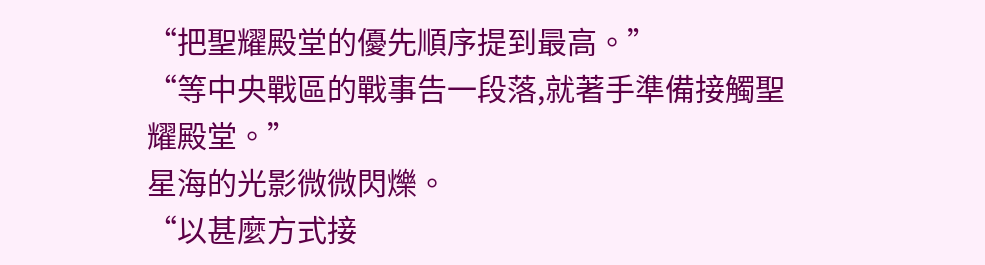“把聖耀殿堂的優先順序提到最高。”
“等中央戰區的戰事告一段落,就著手準備接觸聖耀殿堂。”
星海的光影微微閃爍。
“以甚麼方式接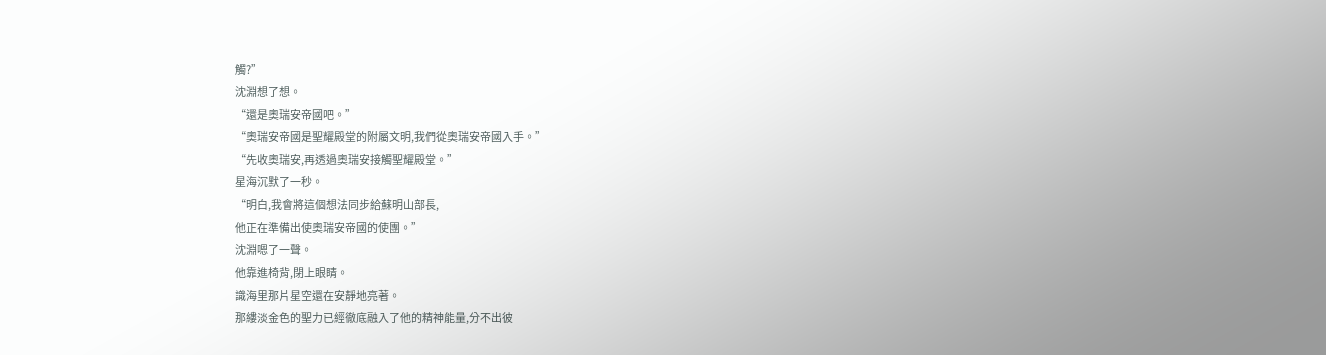觸?”
沈淵想了想。
“還是奧瑞安帝國吧。”
“奧瑞安帝國是聖耀殿堂的附屬文明,我們從奧瑞安帝國入手。”
“先收奧瑞安,再透過奧瑞安接觸聖耀殿堂。”
星海沉默了一秒。
“明白,我會將這個想法同步給蘇明山部長,
他正在準備出使奧瑞安帝國的使團。”
沈淵嗯了一聲。
他靠進椅背,閉上眼睛。
識海里那片星空還在安靜地亮著。
那縷淡金色的聖力已經徹底融入了他的精神能量,分不出彼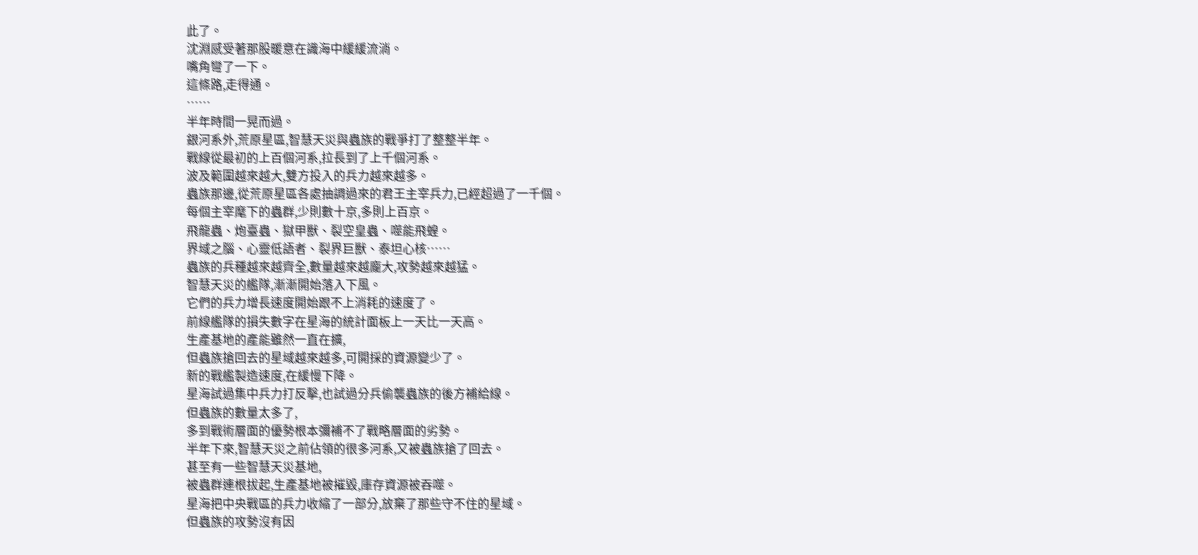此了。
沈淵感受著那股暖意在識海中緩緩流淌。
嘴角彎了一下。
這條路,走得通。
……
半年時間一晃而過。
銀河系外,荒原星區,智慧天災與蟲族的戰爭打了整整半年。
戰線從最初的上百個河系,拉長到了上千個河系。
波及範圍越來越大,雙方投入的兵力越來越多。
蟲族那邊,從荒原星區各處抽調過來的君王主宰兵力,已經超過了一千個。
每個主宰麾下的蟲群,少則數十京,多則上百京。
飛龍蟲、炮臺蟲、獄甲獸、裂空皇蟲、噬能飛蝗。
界域之腦、心靈低語者、裂界巨獸、泰坦心核……
蟲族的兵種越來越齊全,數量越來越龐大,攻勢越來越猛。
智慧天災的艦隊,漸漸開始落入下風。
它們的兵力增長速度開始跟不上消耗的速度了。
前線艦隊的損失數字在星海的統計面板上一天比一天高。
生產基地的產能雖然一直在擴,
但蟲族搶回去的星域越來越多,可開採的資源變少了。
新的戰艦製造速度,在緩慢下降。
星海試過集中兵力打反擊,也試過分兵偷襲蟲族的後方補給線。
但蟲族的數量太多了,
多到戰術層面的優勢根本彌補不了戰略層面的劣勢。
半年下來,智慧天災之前佔領的很多河系,又被蟲族搶了回去。
甚至有一些智慧天災基地,
被蟲群連根拔起,生產基地被摧毀,庫存資源被吞噬。
星海把中央戰區的兵力收縮了一部分,放棄了那些守不住的星域。
但蟲族的攻勢沒有因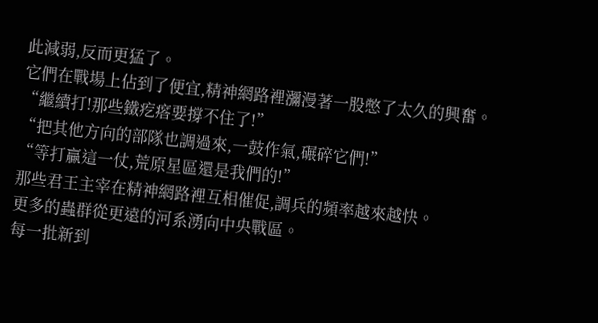此減弱,反而更猛了。
它們在戰場上佔到了便宜,精神網路裡瀰漫著一股憋了太久的興奮。
“繼續打!那些鐵疙瘩要撐不住了!”
“把其他方向的部隊也調過來,一鼓作氣,碾碎它們!”
“等打贏這一仗,荒原星區還是我們的!”
那些君王主宰在精神網路裡互相催促,調兵的頻率越來越快。
更多的蟲群從更遠的河系湧向中央戰區。
每一批新到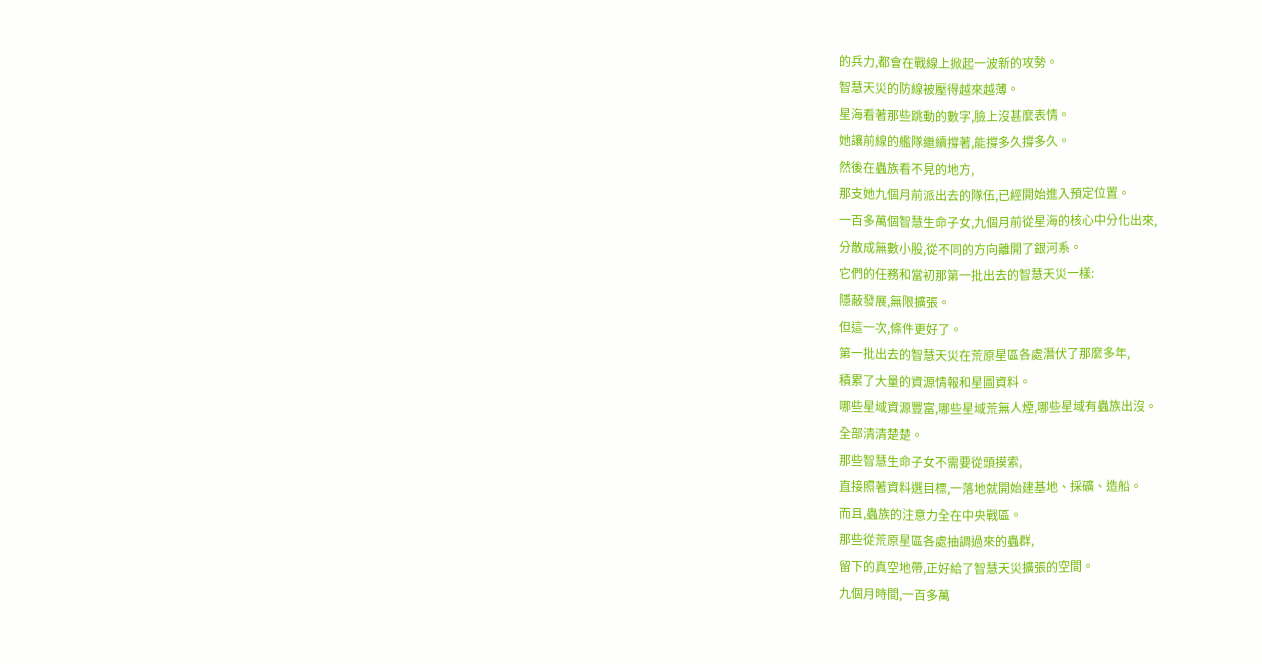的兵力,都會在戰線上掀起一波新的攻勢。
智慧天災的防線被壓得越來越薄。
星海看著那些跳動的數字,臉上沒甚麼表情。
她讓前線的艦隊繼續撐著,能撐多久撐多久。
然後在蟲族看不見的地方,
那支她九個月前派出去的隊伍,已經開始進入預定位置。
一百多萬個智慧生命子女,九個月前從星海的核心中分化出來,
分散成無數小股,從不同的方向離開了銀河系。
它們的任務和當初那第一批出去的智慧天災一樣:
隱蔽發展,無限擴張。
但這一次,條件更好了。
第一批出去的智慧天災在荒原星區各處潛伏了那麼多年,
積累了大量的資源情報和星圖資料。
哪些星域資源豐富,哪些星域荒無人煙,哪些星域有蟲族出沒。
全部清清楚楚。
那些智慧生命子女不需要從頭摸索,
直接照著資料選目標,一落地就開始建基地、採礦、造船。
而且,蟲族的注意力全在中央戰區。
那些從荒原星區各處抽調過來的蟲群,
留下的真空地帶,正好給了智慧天災擴張的空間。
九個月時間,一百多萬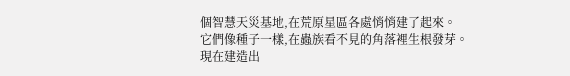個智慧天災基地,在荒原星區各處悄悄建了起來。
它們像種子一樣,在蟲族看不見的角落裡生根發芽。
現在建造出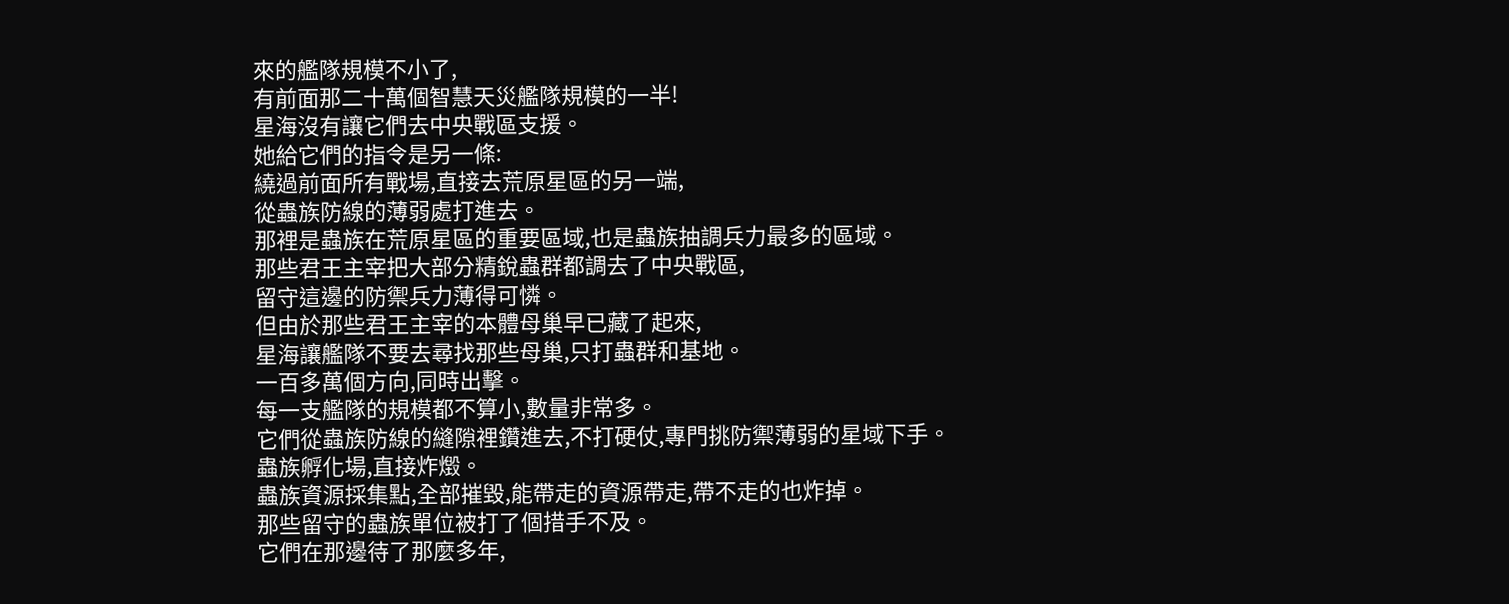來的艦隊規模不小了,
有前面那二十萬個智慧天災艦隊規模的一半!
星海沒有讓它們去中央戰區支援。
她給它們的指令是另一條:
繞過前面所有戰場,直接去荒原星區的另一端,
從蟲族防線的薄弱處打進去。
那裡是蟲族在荒原星區的重要區域,也是蟲族抽調兵力最多的區域。
那些君王主宰把大部分精銳蟲群都調去了中央戰區,
留守這邊的防禦兵力薄得可憐。
但由於那些君王主宰的本體母巢早已藏了起來,
星海讓艦隊不要去尋找那些母巢,只打蟲群和基地。
一百多萬個方向,同時出擊。
每一支艦隊的規模都不算小,數量非常多。
它們從蟲族防線的縫隙裡鑽進去,不打硬仗,專門挑防禦薄弱的星域下手。
蟲族孵化場,直接炸燬。
蟲族資源採集點,全部摧毀,能帶走的資源帶走,帶不走的也炸掉。
那些留守的蟲族單位被打了個措手不及。
它們在那邊待了那麼多年,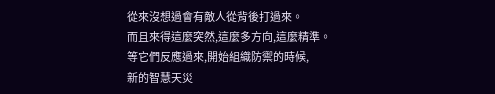從來沒想過會有敵人從背後打過來。
而且來得這麼突然,這麼多方向,這麼精準。
等它們反應過來,開始組織防禦的時候,
新的智慧天災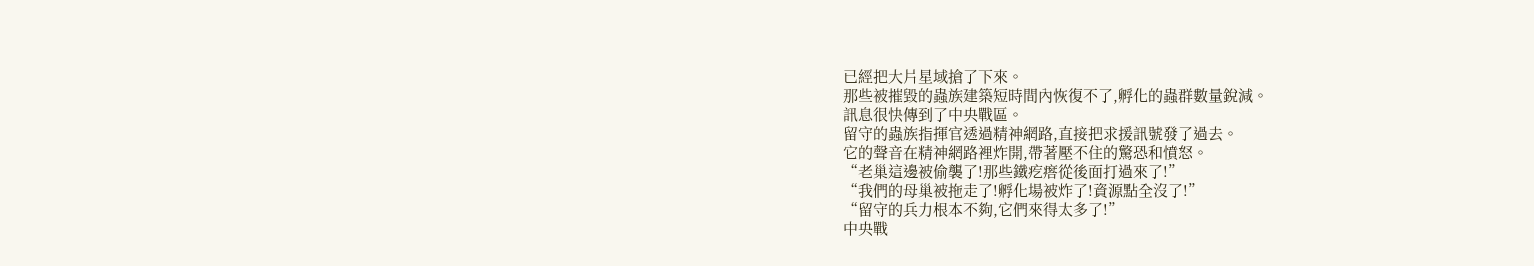已經把大片星域搶了下來。
那些被摧毀的蟲族建築短時間內恢復不了,孵化的蟲群數量銳減。
訊息很快傳到了中央戰區。
留守的蟲族指揮官透過精神網路,直接把求援訊號發了過去。
它的聲音在精神網路裡炸開,帶著壓不住的驚恐和憤怒。
“老巢這邊被偷襲了!那些鐵疙瘩從後面打過來了!”
“我們的母巢被拖走了!孵化場被炸了!資源點全沒了!”
“留守的兵力根本不夠,它們來得太多了!”
中央戰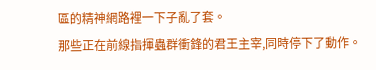區的精神網路裡一下子亂了套。
那些正在前線指揮蟲群衝鋒的君王主宰,同時停下了動作。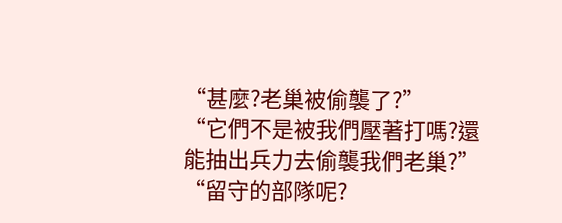“甚麼?老巢被偷襲了?”
“它們不是被我們壓著打嗎?還能抽出兵力去偷襲我們老巢?”
“留守的部隊呢?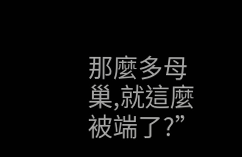那麼多母巢,就這麼被端了?”